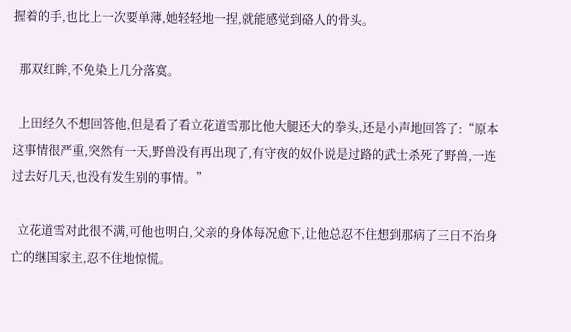握着的手,也比上一次要单薄,她轻轻地一捏,就能感觉到硌人的骨头。

  那双红眸,不免染上几分落寞。

  上田经久不想回答他,但是看了看立花道雪那比他大腿还大的拳头,还是小声地回答了:“原本这事情很严重,突然有一天,野兽没有再出现了,有守夜的奴仆说是过路的武士杀死了野兽,一连过去好几天,也没有发生别的事情。”

  立花道雪对此很不满,可他也明白,父亲的身体每况愈下,让他总忍不住想到那病了三日不治身亡的继国家主,忍不住地惊慌。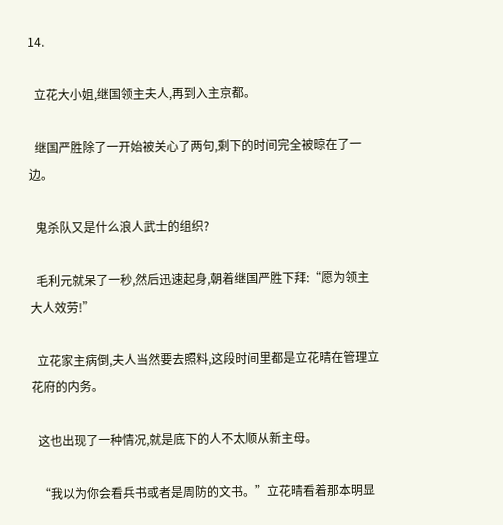14.

  立花大小姐,继国领主夫人,再到入主京都。

  继国严胜除了一开始被关心了两句,剩下的时间完全被晾在了一边。

  鬼杀队又是什么浪人武士的组织?

  毛利元就呆了一秒,然后迅速起身,朝着继国严胜下拜:“愿为领主大人效劳!”

  立花家主病倒,夫人当然要去照料,这段时间里都是立花晴在管理立花府的内务。

  这也出现了一种情况,就是底下的人不太顺从新主母。

  “我以为你会看兵书或者是周防的文书。”立花晴看着那本明显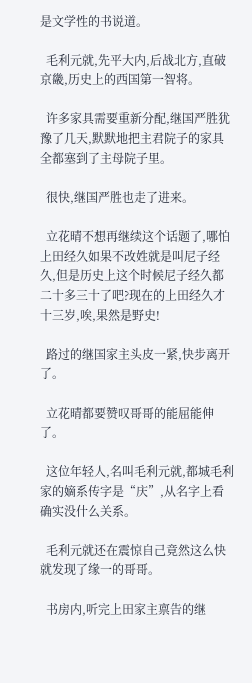是文学性的书说道。

  毛利元就,先平大内,后战北方,直破京畿,历史上的西国第一智将。

  许多家具需要重新分配,继国严胜犹豫了几天,默默地把主君院子的家具全都塞到了主母院子里。

  很快,继国严胜也走了进来。

  立花晴不想再继续这个话题了,哪怕上田经久如果不改姓就是叫尼子经久,但是历史上这个时候尼子经久都二十多三十了吧?现在的上田经久才十三岁,唉,果然是野史!

  路过的继国家主头皮一紧,快步离开了。

  立花晴都要赞叹哥哥的能屈能伸了。

  这位年轻人,名叫毛利元就,都城毛利家的嫡系传字是“庆”,从名字上看确实没什么关系。

  毛利元就还在震惊自己竟然这么快就发现了缘一的哥哥。

  书房内,听完上田家主禀告的继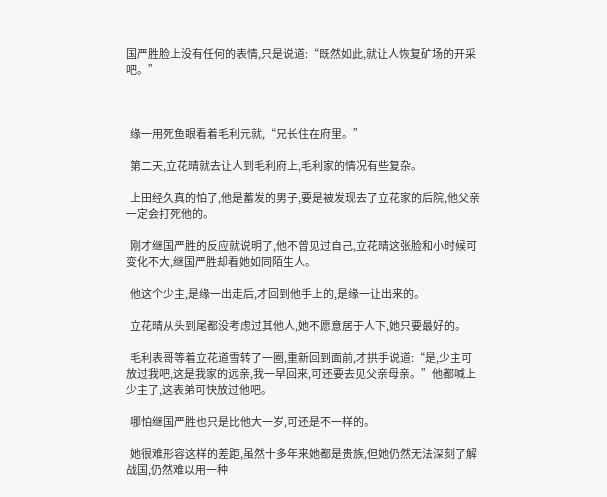国严胜脸上没有任何的表情,只是说道:“既然如此,就让人恢复矿场的开采吧。”



  缘一用死鱼眼看着毛利元就,“兄长住在府里。”

  第二天,立花晴就去让人到毛利府上,毛利家的情况有些复杂。

  上田经久真的怕了,他是蓄发的男子,要是被发现去了立花家的后院,他父亲一定会打死他的。

  刚才继国严胜的反应就说明了,他不曾见过自己,立花晴这张脸和小时候可变化不大,继国严胜却看她如同陌生人。

  他这个少主,是缘一出走后,才回到他手上的,是缘一让出来的。

  立花晴从头到尾都没考虑过其他人,她不愿意居于人下,她只要最好的。

  毛利表哥等着立花道雪转了一圈,重新回到面前,才拱手说道:“是,少主可放过我吧,这是我家的远亲,我一早回来,可还要去见父亲母亲。”他都喊上少主了,这表弟可快放过他吧。

  哪怕继国严胜也只是比他大一岁,可还是不一样的。

  她很难形容这样的差距,虽然十多年来她都是贵族,但她仍然无法深刻了解战国,仍然难以用一种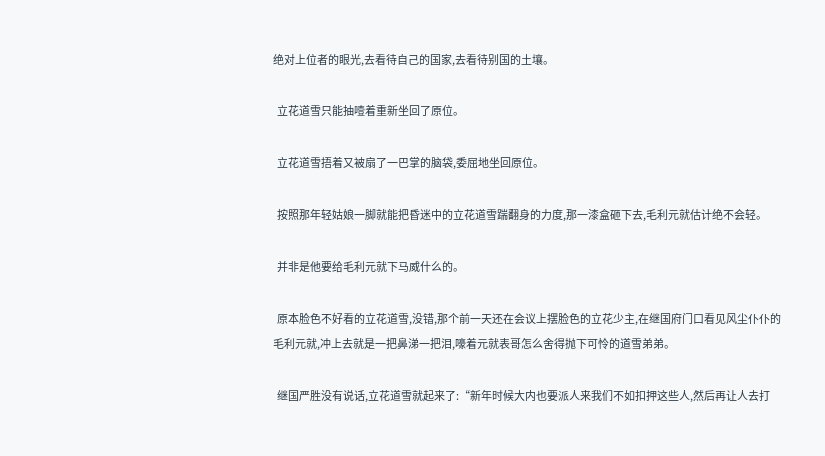绝对上位者的眼光,去看待自己的国家,去看待别国的土壤。

  立花道雪只能抽噎着重新坐回了原位。

  立花道雪捂着又被扇了一巴掌的脑袋,委屈地坐回原位。

  按照那年轻姑娘一脚就能把昏迷中的立花道雪踹翻身的力度,那一漆盒砸下去,毛利元就估计绝不会轻。

  并非是他要给毛利元就下马威什么的。

  原本脸色不好看的立花道雪,没错,那个前一天还在会议上摆脸色的立花少主,在继国府门口看见风尘仆仆的毛利元就,冲上去就是一把鼻涕一把泪,嚎着元就表哥怎么舍得抛下可怜的道雪弟弟。

  继国严胜没有说话,立花道雪就起来了:“新年时候大内也要派人来我们不如扣押这些人,然后再让人去打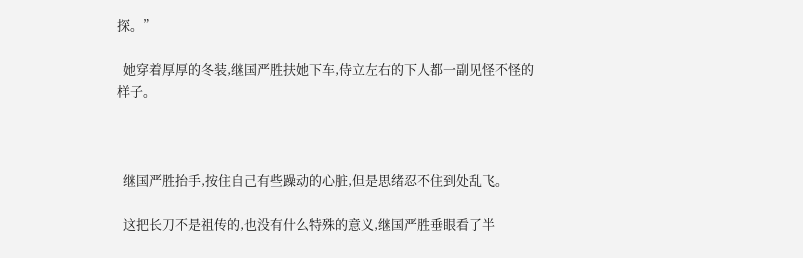探。”

  她穿着厚厚的冬装,继国严胜扶她下车,侍立左右的下人都一副见怪不怪的样子。



  继国严胜抬手,按住自己有些躁动的心脏,但是思绪忍不住到处乱飞。

  这把长刀不是祖传的,也没有什么特殊的意义,继国严胜垂眼看了半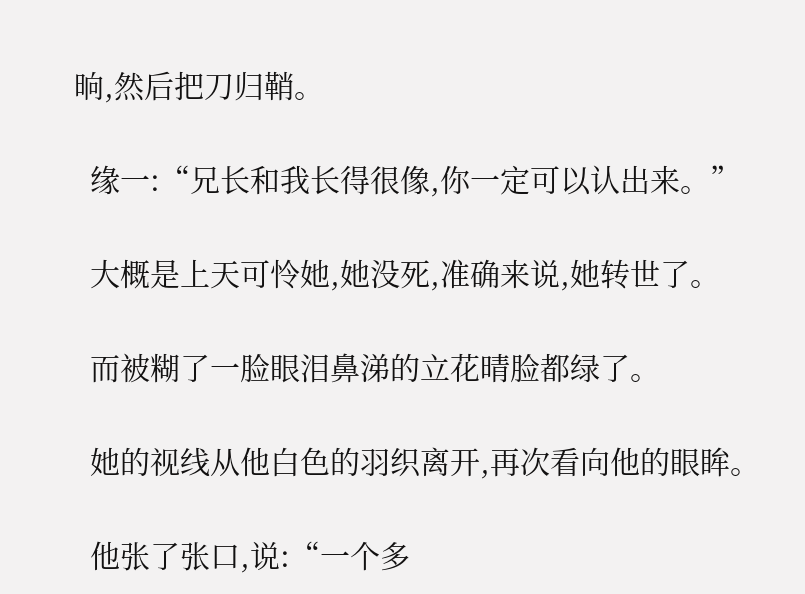晌,然后把刀归鞘。

  缘一:“兄长和我长得很像,你一定可以认出来。”

  大概是上天可怜她,她没死,准确来说,她转世了。

  而被糊了一脸眼泪鼻涕的立花晴脸都绿了。

  她的视线从他白色的羽织离开,再次看向他的眼眸。

  他张了张口,说:“一个多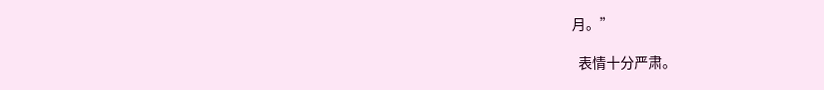月。”

  表情十分严肃。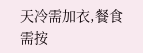天冷需加衣,餐食需按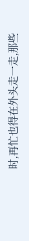时,再忙也得在外头走一走,那些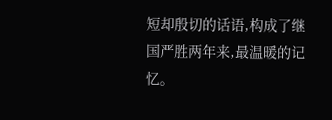短却殷切的话语,构成了继国严胜两年来,最温暖的记忆。